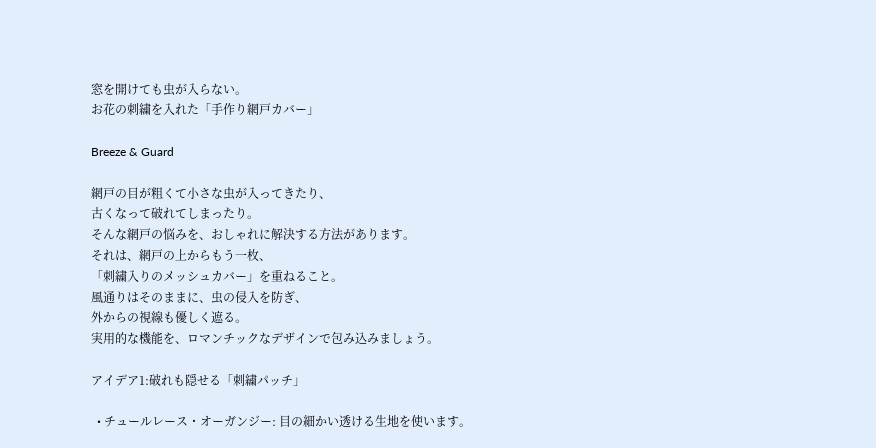窓を開けても虫が入らない。
お花の刺繍を入れた「手作り網戸カバー」

Breeze & Guard

網戸の目が粗くて小さな虫が入ってきたり、
古くなって破れてしまったり。
そんな網戸の悩みを、おしゃれに解決する方法があります。
それは、網戸の上からもう一枚、
「刺繍入りのメッシュカバー」を重ねること。
風通りはそのままに、虫の侵入を防ぎ、
外からの視線も優しく遮る。
実用的な機能を、ロマンチックなデザインで包み込みましょう。

アイデア1:破れも隠せる「刺繍パッチ」

  • チュールレース・オーガンジー: 目の細かい透ける生地を使います。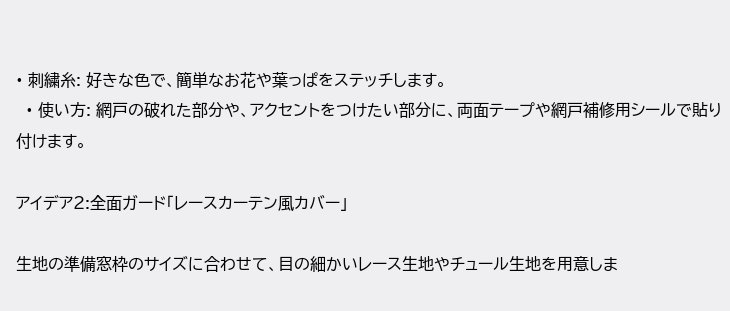• 刺繍糸: 好きな色で、簡単なお花や葉っぱをステッチします。
  • 使い方: 網戸の破れた部分や、アクセントをつけたい部分に、両面テープや網戸補修用シールで貼り付けます。

アイデア2:全面ガード「レースカーテン風カバー」

生地の準備窓枠のサイズに合わせて、目の細かいレース生地やチュール生地を用意しま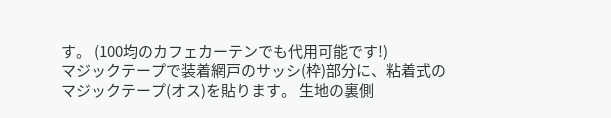す。 (100均のカフェカーテンでも代用可能です!)
マジックテープで装着網戸のサッシ(枠)部分に、粘着式のマジックテープ(オス)を貼ります。 生地の裏側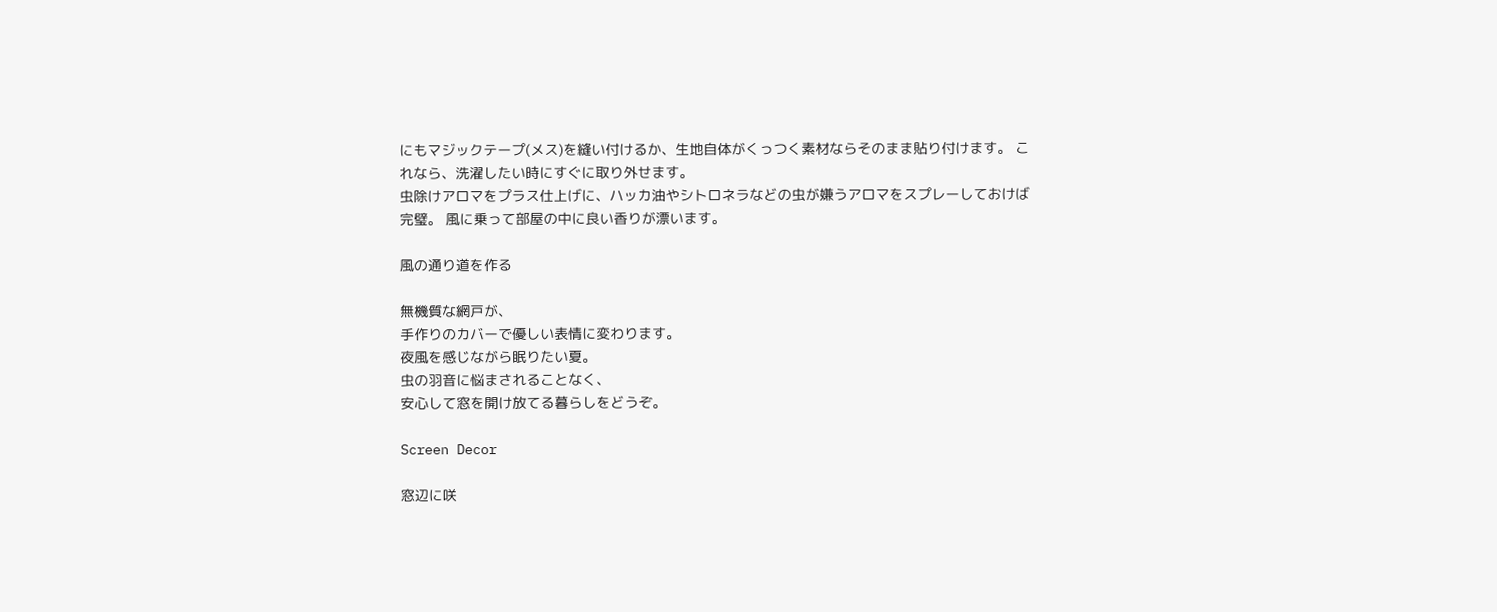にもマジックテープ(メス)を縫い付けるか、生地自体がくっつく素材ならそのまま貼り付けます。 これなら、洗濯したい時にすぐに取り外せます。
虫除けアロマをプラス仕上げに、ハッカ油やシトロネラなどの虫が嫌うアロマをスプレーしておけば完璧。 風に乗って部屋の中に良い香りが漂います。

風の通り道を作る

無機質な網戸が、
手作りのカバーで優しい表情に変わります。
夜風を感じながら眠りたい夏。
虫の羽音に悩まされることなく、
安心して窓を開け放てる暮らしをどうぞ。

Screen Decor

窓辺に咲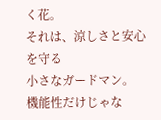く花。
それは、涼しさと安心を守る
小さなガードマン。
機能性だけじゃな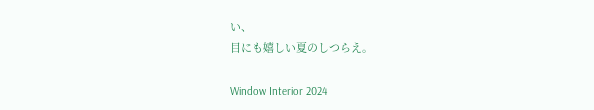い、
目にも嬉しい夏のしつらえ。

Window Interior 2024